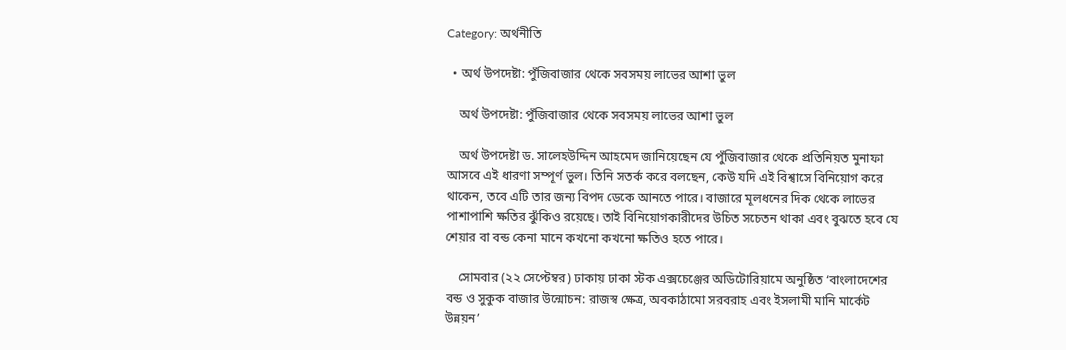Category: অর্থনীতি

  • অর্থ উপদেষ্টা: পুঁজিবাজার থেকে সবসময় লাভের আশা ভুল

    অর্থ উপদেষ্টা: পুঁজিবাজার থেকে সবসময় লাভের আশা ভুল

    অর্থ উপদেষ্টা ড. সালেহউদ্দিন আহমেদ জানিয়েছেন যে পুঁজিবাজার থেকে প্রতিনিয়ত মুনাফা আসবে এই ধারণা সম্পূর্ণ ভুল। তিনি সতর্ক করে বলছেন, কেউ যদি এই বিশ্বাসে বিনিয়োগ করে থাকেন, তবে এটি তার জন্য বিপদ ডেকে আনতে পারে। বাজারে মূলধনের দিক থেকে লাভের পাশাপাশি ক্ষতির ঝুঁকিও রয়েছে। তাই বিনিয়োগকারীদের উচিত সচেতন থাকা এবং বুঝতে হবে যে শেয়ার বা বন্ড কেনা মানে কখনো কখনো ক্ষতিও হতে পারে।

    সোমবার (২২ সেপ্টেম্বর) ঢাকায় ঢাকা স্টক এক্সচেঞ্জের অডিটোরিয়ামে অনুষ্ঠিত ‘বাংলাদেশের বন্ড ও সুকুক বাজার উন্মোচন: রাজস্ব ক্ষেত্র, অবকাঠামো সরবরাহ এবং ইসলামী মানি মার্কেট উন্নয়ন’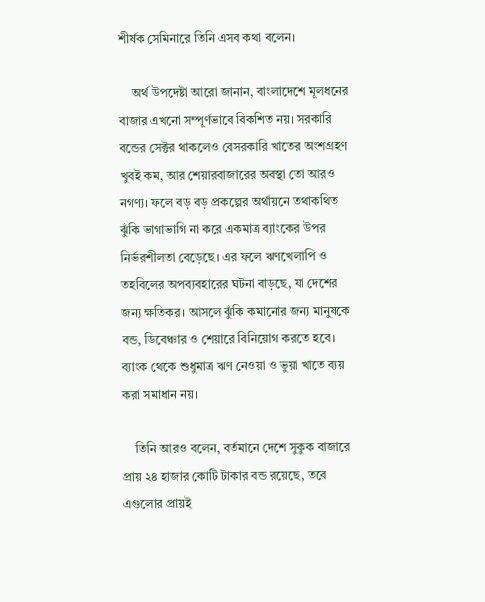শীর্ষক সেমিনারে তিনি এসব কথা বলেন।

    অর্থ উপদেষ্টা আরো জানান, বাংলাদেশে মূলধনের বাজার এখনো সম্পূর্ণভাবে বিকশিত নয়। সরকারি বন্ডের সেক্টর থাকলেও বেসরকারি খাতের অংশগ্রহণ খুবই কম, আর শেয়ারবাজারের অবস্থা তো আরও নগণ্য। ফলে বড় বড় প্রকল্পের অর্থায়নে তথাকথিত ঝুঁকি ভাগাভাগি না করে একমাত্র ব্যাংকের উপর নির্ভরশীলতা বেড়েছে। এর ফলে ঋণখেলাপি ও তহবিলের অপব্যবহারের ঘটনা বাড়ছে, যা দেশের জন্য ক্ষতিকর। আসলে ঝুঁকি কমানোর জন্য মানুষকে বন্ড, ডিবেঞ্চার ও শেয়ারে বিনিয়োগ করতে হবে। ব্যাংক থেকে শুধুমাত্র ঋণ নেওয়া ও ভুয়া খাতে ব্যয় করা সমাধান নয়।

    তিনি আরও বলেন, বর্তমানে দেশে সুকুক বাজারে প্রায় ২৪ হাজার কোটি টাকার বন্ড রয়েছে, তবে এগুলোর প্রায়ই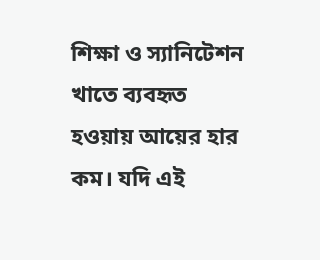শিক্ষা ও স্যানিটেশন খাতে ব্যবহৃত হওয়ায় আয়ের হার কম। যদি এই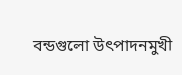বন্ডগুলো উৎপাদনমুখী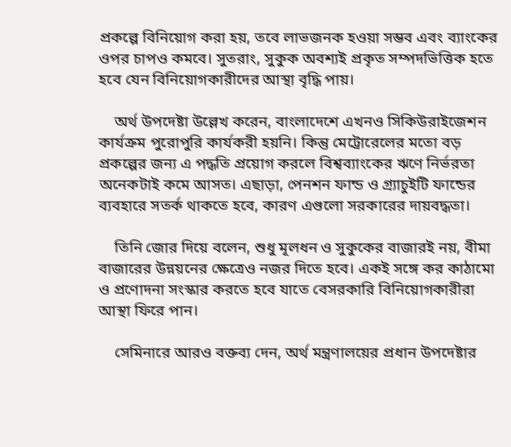প্রকল্পে বিনিয়োগ করা হয়, তবে লাভজনক হওয়া সম্ভব এবং ব্যাংকের ওপর চাপও কমবে। সুতরাং, সুকুক অবশ্যই প্রকৃত সম্পদভিত্তিক হতে হবে যেন বিনিয়োগকারীদের আস্থা বৃদ্ধি পায়।

    অর্থ উপদেষ্টা উল্লেখ করেন, বাংলাদেশে এখনও সিকিউরাইজেশন কার্যক্রম পুরোপুরি কার্যকরী হয়নি। কিন্তু মেট্রোরেলের মতো বড় প্রকল্পের জন্য এ পদ্ধতি প্রয়োগ করলে বিশ্বব্যাংকের ঋণে নির্ভরতা অনেকটাই কমে আসত। এছাড়া, পেনশন ফান্ড ও গ্র্যাচুইটি ফান্ডের ব্যবহারে সতর্ক থাকতে হবে, কারণ এগুলো সরকারের দায়বদ্ধতা।

    তিনি জোর দিয়ে বলেন, শুধু মূলধন ও সুকুকের বাজারই নয়, বীমা বাজারের উন্নয়নের ক্ষেত্রেও নজর দিতে হবে। একই সঙ্গে কর কাঠামো ও প্রণোদনা সংস্কার করতে হবে যাতে বেসরকারি বিনিয়োগকারীরা আস্থা ফিরে পান।

    সেমিনারে আরও বক্তব্য দেন, অর্থ মন্ত্রণালয়ের প্রধান উপদেষ্টার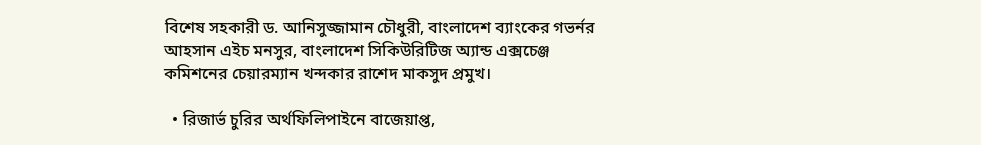বিশেষ সহকারী ড. আনিসুজ্জামান চৌধুরী, বাংলাদেশ ব্যাংকের গভর্নর আহসান এইচ মনসুর, বাংলাদেশ সিকিউরিটিজ অ্যান্ড এক্সচেঞ্জ কমিশনের চেয়ারম্যান খন্দকার রাশেদ মাকসুদ প্রমুখ।

  • রিজার্ভ চুরির অর্থফিলিপাইনে বাজেয়াপ্ত,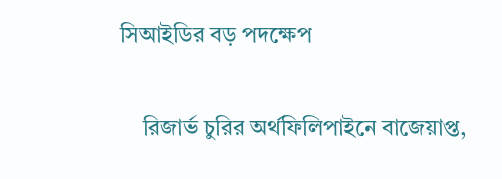সিআইডির বড় পদক্ষেপ

    রিজার্ভ চুরির অর্থফিলিপাইনে বাজেয়াপ্ত,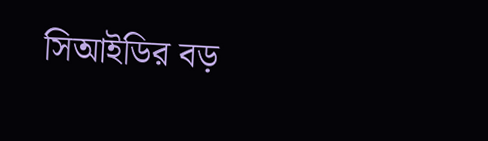সিআইডির বড়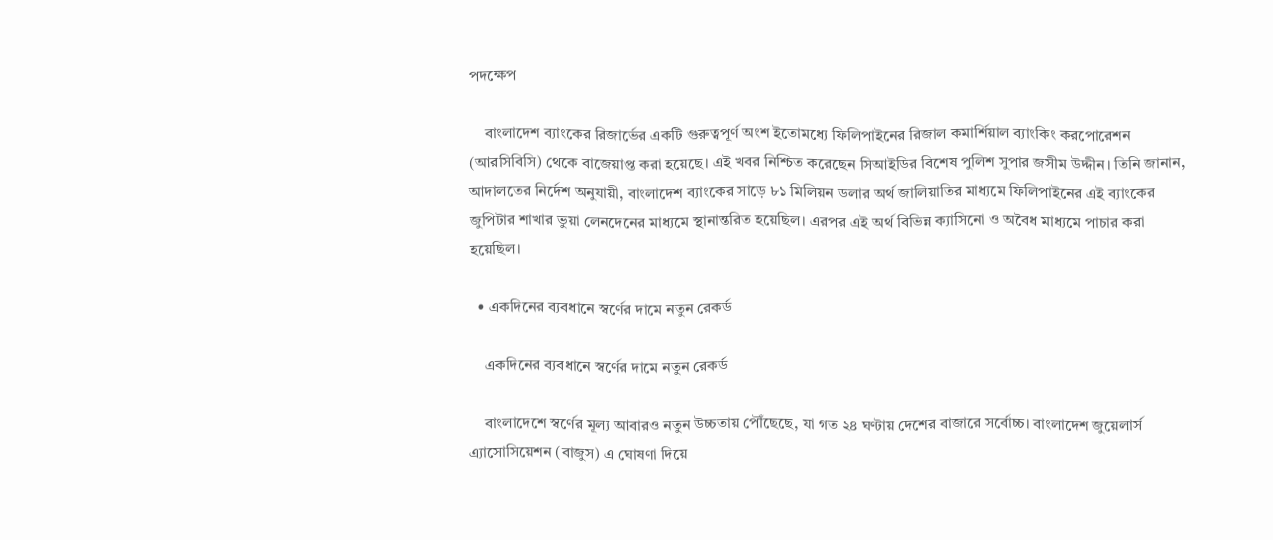পদক্ষেপ

    বাংলাদেশ ব্যাংকের রিজার্ভের একটি গুরুত্বপূর্ণ অংশ ইতোমধ্যে ফিলিপাইনের রিজাল কমার্শিয়াল ব্যাংকিং করপোরেশন (আরসিবিসি) থেকে বাজেয়াপ্ত করা হয়েছে। এই খবর নিশ্চিত করেছেন সিআইডির বিশেষ পুলিশ সুপার জসীম উদ্দীন। তিনি জানান, আদালতের নির্দেশ অনুযায়ী, বাংলাদেশ ব্যাংকের সাড়ে ৮১ মিলিয়ন ডলার অর্থ জালিয়াতির মাধ্যমে ফিলিপাইনের এই ব্যাংকের জুপিটার শাখার ভুয়া লেনদেনের মাধ্যমে স্থানান্তরিত হয়েছিল। এরপর এই অর্থ বিভিন্ন ক্যাসিনো ও অবৈধ মাধ্যমে পাচার করা হয়েছিল।

  • একদিনের ব্যবধানে স্বর্ণের দামে নতুন রেকর্ড

    একদিনের ব্যবধানে স্বর্ণের দামে নতুন রেকর্ড

    বাংলাদেশে স্বর্ণের মূল্য আবারও নতুন উচ্চতায় পৌঁছেছে, যা গত ২৪ ঘণ্টায় দেশের বাজারে সর্বোচ্চ। বাংলাদেশ জুয়েলার্স এ্যাসোসিয়েশন (বাজুস) এ ঘোষণা দিয়ে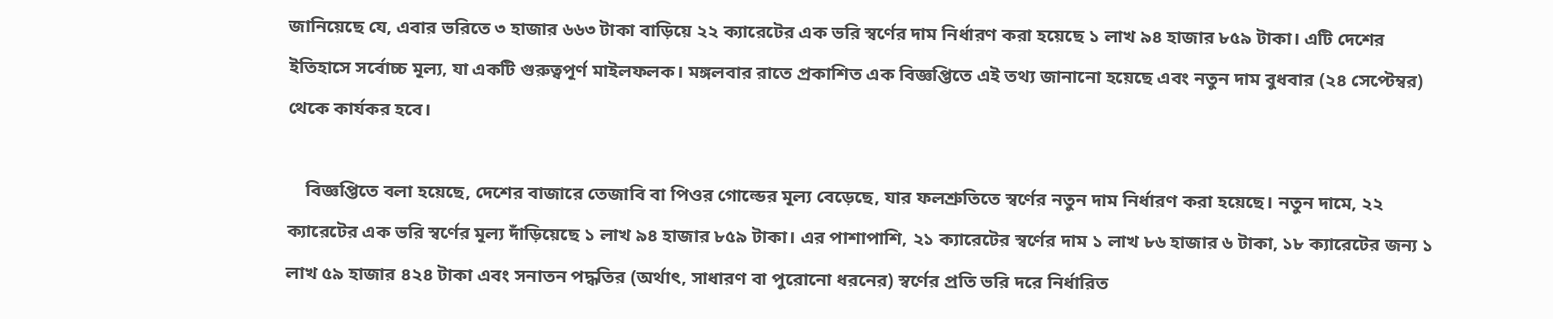জানিয়েছে যে, এবার ভরিতে ৩ হাজার ৬৬৩ টাকা বাড়িয়ে ২২ ক্যারেটের এক ভরি স্বর্ণের দাম নির্ধারণ করা হয়েছে ১ লাখ ৯৪ হাজার ৮৫৯ টাকা। এটি দেশের ইতিহাসে সর্বোচ্চ মূল্য, যা একটি গুরুত্বপূর্ণ মাইলফলক। মঙ্গলবার রাতে প্রকাশিত এক বিজ্ঞপ্তিতে এই তথ্য জানানো হয়েছে এবং নতুন দাম বুধবার (২৪ সেপ্টেম্বর) থেকে কার্যকর হবে।

    বিজ্ঞপ্তিতে বলা হয়েছে, দেশের বাজারে তেজাবি বা পিওর গোল্ডের মূল্য বেড়েছে, যার ফলশ্রুতিতে স্বর্ণের নতুন দাম নির্ধারণ করা হয়েছে। নতুন দামে, ২২ ক্যারেটের এক ভরি স্বর্ণের মূল্য দাঁড়িয়েছে ১ লাখ ৯৪ হাজার ৮৫৯ টাকা। এর পাশাপাশি, ২১ ক্যারেটের স্বর্ণের দাম ১ লাখ ৮৬ হাজার ৬ টাকা, ১৮ ক্যারেটের জন্য ১ লাখ ৫৯ হাজার ৪২৪ টাকা এবং সনাতন পদ্ধতির (অর্থাৎ, সাধারণ বা পুরোনো ধরনের) স্বর্ণের প্রতি ভরি দরে নির্ধারিত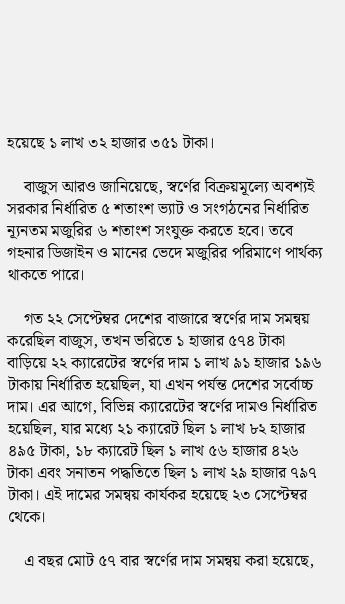হয়েছে ১ লাখ ৩২ হাজার ৩৫১ টাকা।

    বাজুস আরও জানিয়েছে, স্বর্ণের বিক্রয়মূল্যে অবশ্যই সরকার নির্ধারিত ৫ শতাংশ ভ্যাট ও সংগঠনের নির্ধারিত ন্যূনতম মজুরির ৬ শতাংশ সংযুক্ত করতে হবে। তবে গহনার ডিজাইন ও মানের ভেদে মজুরির পরিমাণে পার্থক্য থাকতে পারে।

    গত ২২ সেপ্টেম্বর দেশের বাজারে স্বর্ণের দাম সমন্বয় করেছিল বাজুস, তখন ভরিতে ১ হাজার ৫৭৪ টাকা বাড়িয়ে ২২ ক্যারেটের স্বর্ণের দাম ১ লাখ ৯১ হাজার ১৯৬ টাকায় নির্ধারিত হয়েছিল, যা এখন পর্যন্ত দেশের সর্বোচ্চ দাম। এর আগে, বিভিন্ন ক্যারেটের স্বর্ণের দামও নির্ধারিত হয়েছিল, যার মধ্যে ২১ ক্যারেট ছিল ১ লাখ ৮২ হাজার ৪৯৫ টাকা, ১৮ ক্যারেট ছিল ১ লাখ ৫৬ হাজার ৪২৬ টাকা এবং সনাতন পদ্ধতিতে ছিল ১ লাখ ২৯ হাজার ৭৯৭ টাকা। এই দামের সমন্বয় কার্যকর হয়েছে ২৩ সেপ্টেম্বর থেকে।

    এ বছর মোট ৫৭ বার স্বর্ণের দাম সমন্বয় করা হয়েছে,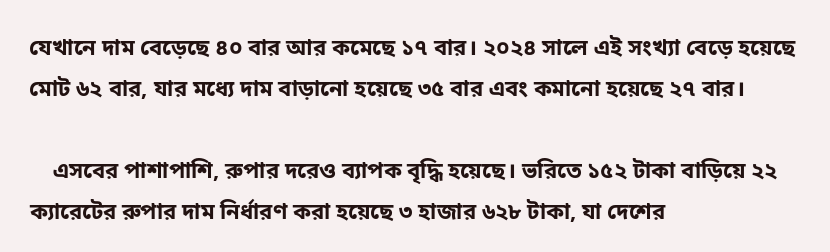যেখানে দাম বেড়েছে ৪০ বার আর কমেছে ১৭ বার। ২০২৪ সালে এই সংখ্যা বেড়ে হয়েছে মোট ৬২ বার, যার মধ্যে দাম বাড়ানো হয়েছে ৩৫ বার এবং কমানো হয়েছে ২৭ বার।

    এসবের পাশাপাশি, রুপার দরেও ব্যাপক বৃদ্ধি হয়েছে। ভরিতে ১৫২ টাকা বাড়িয়ে ২২ ক্যারেটের রুপার দাম নির্ধারণ করা হয়েছে ৩ হাজার ৬২৮ টাকা, যা দেশের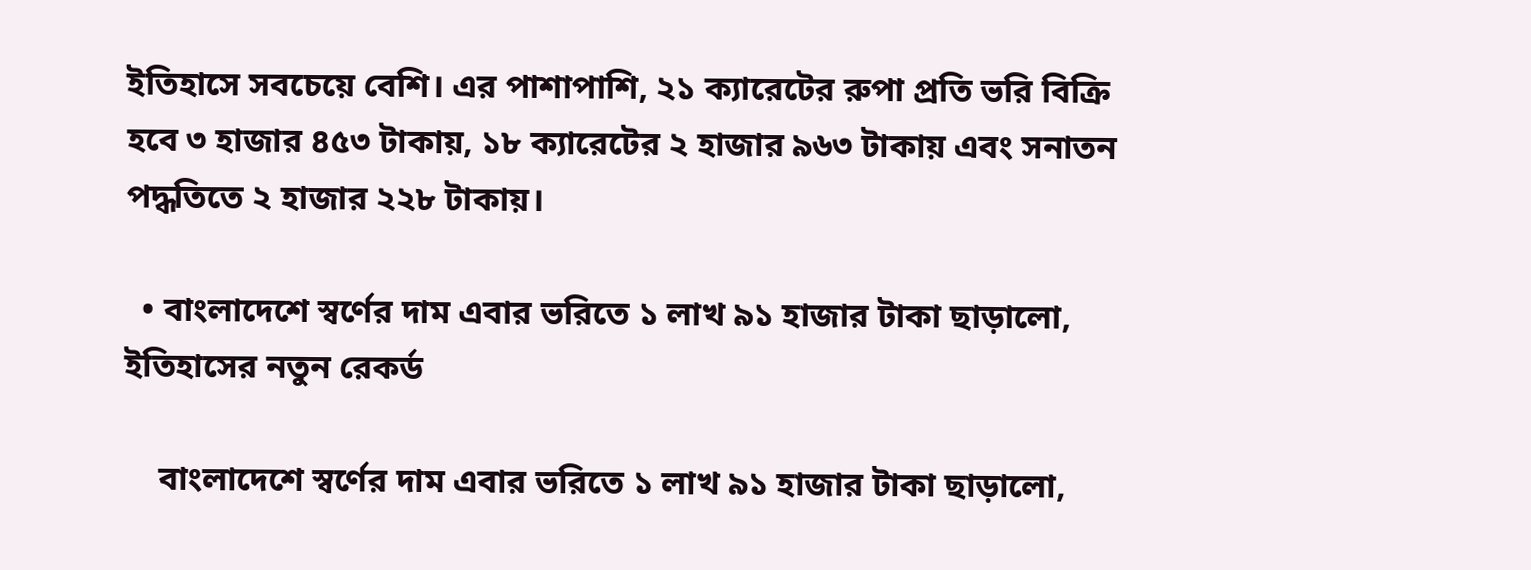ইতিহাসে সবচেয়ে বেশি। এর পাশাপাশি, ২১ ক্যারেটের রুপা প্রতি ভরি বিক্রি হবে ৩ হাজার ৪৫৩ টাকায়, ১৮ ক্যারেটের ২ হাজার ৯৬৩ টাকায় এবং সনাতন পদ্ধতিতে ২ হাজার ২২৮ টাকায়।

  • বাংলাদেশে স্বর্ণের দাম এবার ভরিতে ১ লাখ ৯১ হাজার টাকা ছাড়ালো, ইতিহাসের নতুন রেকর্ড

    বাংলাদেশে স্বর্ণের দাম এবার ভরিতে ১ লাখ ৯১ হাজার টাকা ছাড়ালো,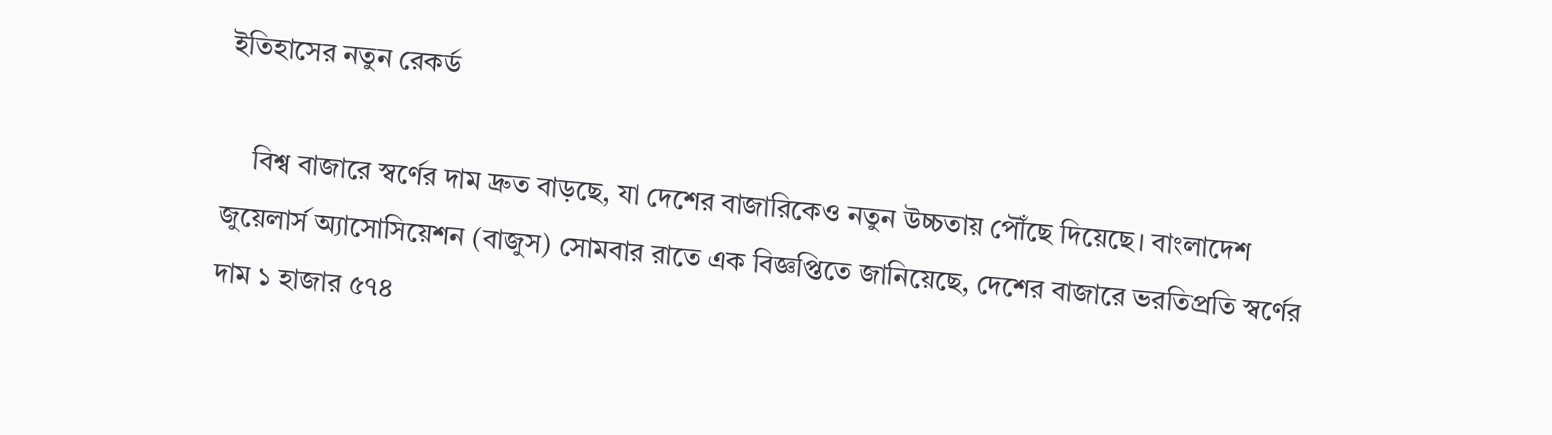ইতিহাসের নতুন রেকর্ড

    বিশ্ব বাজারে স্বর্ণের দাম দ্রুত বাড়ছে, যা দেশের বাজারিকেও নতুন উচ্চতায় পৌঁছে দিয়েছে। বাংলাদেশ জুয়েলার্স অ্যাসোসিয়েশন (বাজুস) সোমবার রাতে এক বিজ্ঞপ্তিতে জানিয়েছে, দেশের বাজারে ভরতিপ্রতি স্বর্ণের দাম ১ হাজার ৫৭৪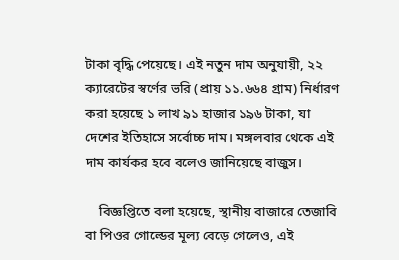টাকা বৃদ্ধি পেয়েছে। এই নতুন দাম অনুযায়ী, ২২ ক্যারেটের স্বর্ণের ভরি (প্রায় ১১.৬৬৪ গ্রাম) নির্ধারণ করা হয়েছে ১ লাখ ৯১ হাজার ১৯৬ টাকা, যা দেশের ইতিহাসে সর্বোচ্চ দাম। মঙ্গলবার থেকে এই দাম কার্যকর হবে বলেও জানিয়েছে বাজুস।

    বিজ্ঞপ্তিতে বলা হয়েছে, স্থানীয় বাজারে তেজাবি বা পিওর গোল্ডের মূল্য বেড়ে গেলেও, এই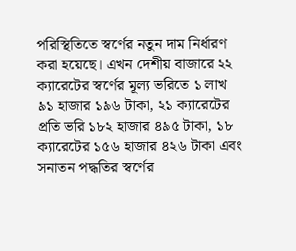পরিস্থিতিতে স্বর্ণের নতুন দাম নির্ধারণ করা হয়েছে। এখন দেশীয় বাজারে ২২ ক্যারেটের স্বর্ণের মূল্য ভরিতে ১ লাখ ৯১ হাজার ১৯৬ টাকা, ২১ ক্যারেটের প্রতি ভরি ১৮২ হাজার ৪৯৫ টাকা, ১৮ ক্যারেটের ১৫৬ হাজার ৪২৬ টাকা এবং সনাতন পদ্ধতির স্বর্ণের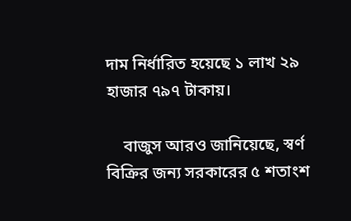দাম নির্ধারিত হয়েছে ১ লাখ ২৯ হাজার ৭৯৭ টাকায়।

    বাজুস আরও জানিয়েছে, স্বর্ণ বিক্রির জন্য সরকারের ৫ শতাংশ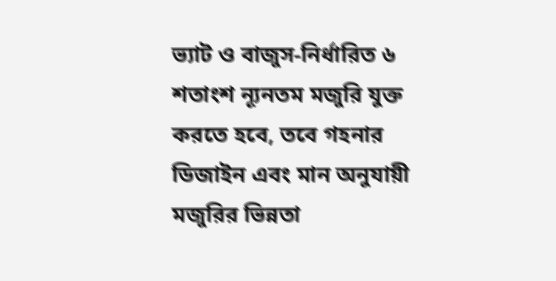ভ্যাট ও বাজুস-নির্ধারিত ৬ শতাংশ ন্যূনতম মজুরি যুক্ত করতে হবে, তবে গহনার ডিজাইন এবং মান অনুযায়ী মজুরির ভিন্নতা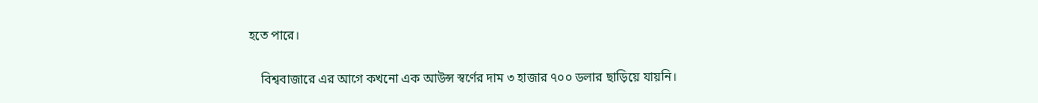হতে পারে।

    বিশ্ববাজারে এর আগে কখনো এক আউন্স স্বর্ণের দাম ৩ হাজার ৭০০ ডলার ছাড়িয়ে যায়নি।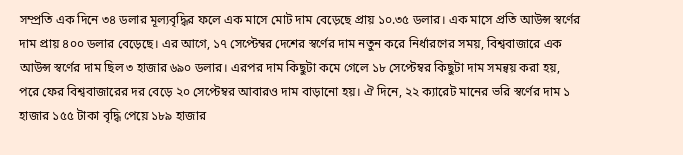সম্প্রতি এক দিনে ৩৪ ডলার মূল্যবৃদ্ধির ফলে এক মাসে মোট দাম বেড়েছে প্রায় ১০.৩৫ ডলার। এক মাসে প্রতি আউন্স স্বর্ণের দাম প্রায় ৪০০ ডলার বেড়েছে। এর আগে, ১৭ সেপ্টেম্বর দেশের স্বর্ণের দাম নতুন করে নির্ধারণের সময়, বিশ্ববাজারে এক আউন্স স্বর্ণের দাম ছিল ৩ হাজার ৬৯০ ডলার। এরপর দাম কিছুটা কমে গেলে ১৮ সেপ্টেম্বর কিছুটা দাম সমন্বয় করা হয়, পরে ফের বিশ্ববাজারের দর বেড়ে ২০ সেপ্টেম্বর আবারও দাম বাড়ানো হয়। ঐ দিনে, ২২ ক্যারেট মানের ভরি স্বর্ণের দাম ১ হাজার ১৫৫ টাকা বৃদ্ধি পেয়ে ১৮৯ হাজার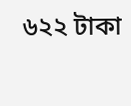৬২২ টাকা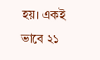হয়। একই ভাবে ২১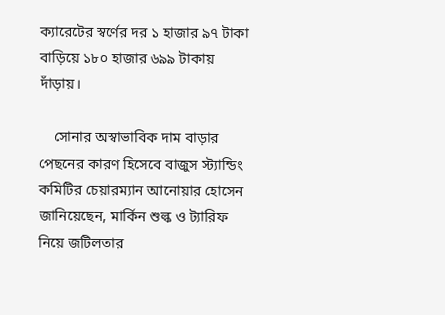ক্যারেটের স্বর্ণের দর ১ হাজার ৯৭ টাকা বাড়িয়ে ১৮০ হাজার ৬৯৯ টাকায় দাঁড়ায়।

    সোনার অস্বাভাবিক দাম বাড়ার পেছনের কারণ হিসেবে বাজুস স্ট্যান্ডিং কমিটির চেয়ারম্যান আনোয়ার হোসেন জানিয়েছেন, মার্কিন শুল্ক ও ট্যারিফ নিয়ে জটিলতার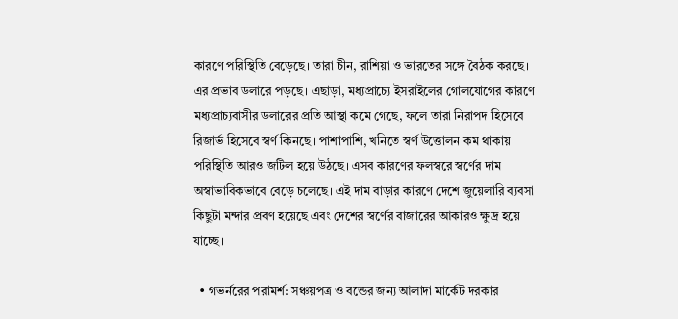কারণে পরিস্থিতি বেড়েছে। তারা চীন, রাশিয়া ও ভারতের সঙ্গে বৈঠক করছে। এর প্রভাব ডলারে পড়ছে। এছাড়া, মধ্যপ্রাচ্যে ইসরাইলের গোলযোগের কারণে মধ্যপ্রাচ্যবাসীর ডলারের প্রতি আস্থা কমে গেছে, ফলে তারা নিরাপদ হিসেবে রিজার্ভ হিসেবে স্বর্ণ কিনছে। পাশাপাশি, খনিতে স্বর্ণ উত্তোলন কম থাকায় পরিস্থিতি আরও জটিল হয়ে উঠছে। এসব কারণের ফলস্বরে স্বর্ণের দাম অস্বাভাবিকভাবে বেড়ে চলেছে। এই দাম বাড়ার কারণে দেশে জুয়েলারি ব্যবসা কিছুটা মন্দার প্রবণ হয়েছে এবং দেশের স্বর্ণের বাজারের আকারও ক্ষুদ্র হয়ে যাচ্ছে।

  • গভর্নরের পরামর্শ: সঞ্চয়পত্র ও বন্ডের জন্য আলাদা মার্কেট দরকার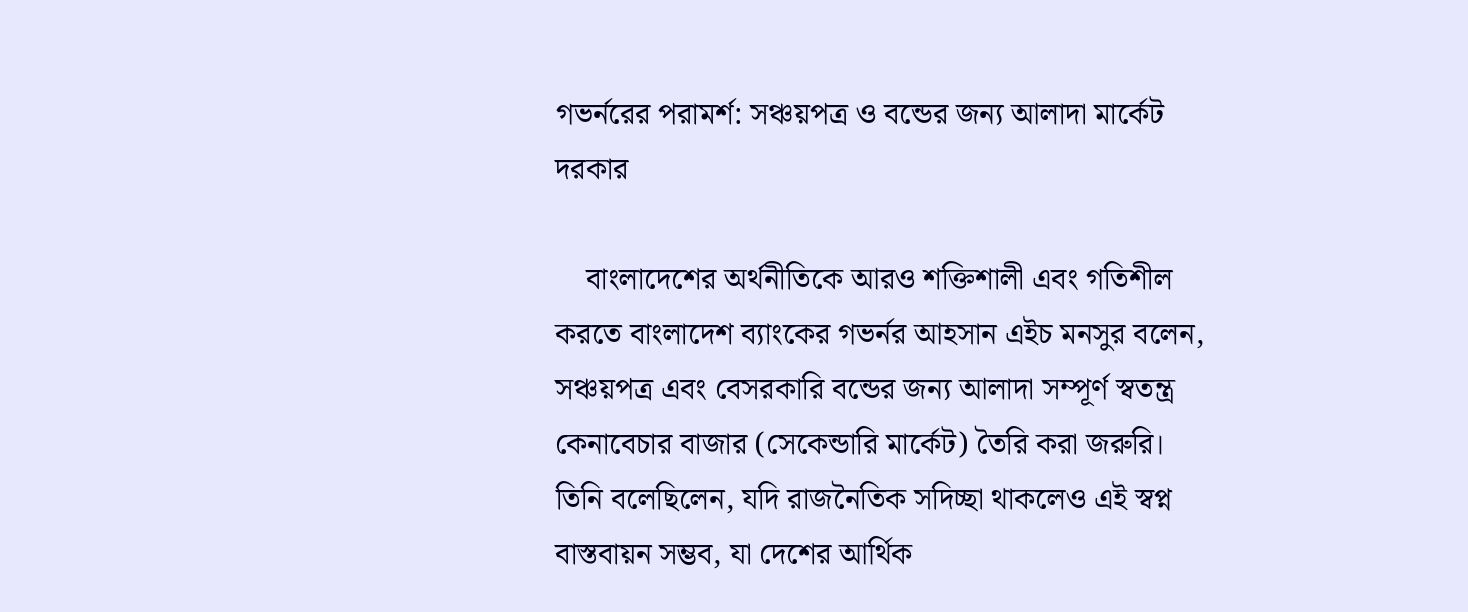গভর্নরের পরামর্শ: সঞ্চয়পত্র ও বন্ডের জন্য আলাদা মার্কেট দরকার

    বাংলাদেশের অর্থনীতিকে আরও শক্তিশালী এবং গতিশীল করতে বাংলাদেশ ব্যাংকের গভর্নর আহসান এইচ মনসুর বলেন, সঞ্চয়পত্র এবং বেসরকারি বন্ডের জন্য আলাদা সম্পূর্ণ স্বতন্ত্র কেনাবেচার বাজার (সেকেন্ডারি মার্কেট) তৈরি করা জরুরি। তিনি বলেছিলেন, যদি রাজনৈতিক সদিচ্ছা থাকলেও এই স্বপ্ন বাস্তবায়ন সম্ভব, যা দেশের আর্থিক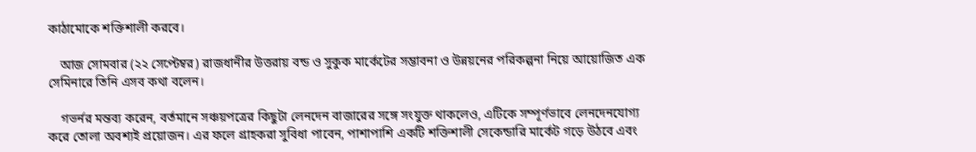কাঠামোকে শক্তিশালী করবে।

    আজ সোমবার (২২ সেপ্টেম্বর) রাজধানীর উত্তরায় বন্ড ও সুকুক মার্কেটের সম্ভাবনা ও উন্নয়নের পরিকল্পনা নিয়ে আয়োজিত এক সেমিনারে তিনি এসব কথা বলেন।

    গভর্নর মন্তব্য করেন, বর্তমানে সঞ্চয়পত্রের কিছুটা লেনদেন বাজারের সঙ্গে সংযুক্ত থাকলেও, এটিকে সম্পূর্ণভাবে লেনদেনযোগ্য করে তোলা অবশ্যই প্রয়োজন। এর ফলে গ্রাহকরা সুবিধা পাবেন, পাশাপাশি একটি শক্তিশালী সেকেন্ডারি মার্কেট গড়ে উঠবে এবং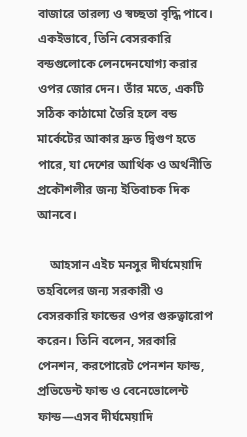বাজারে তারল্য ও স্বচ্ছতা বৃদ্ধি পাবে। একইভাবে, তিনি বেসরকারি বন্ডগুলোকে লেনদেনযোগ্য করার ওপর জোর দেন। তাঁর মতে, একটি সঠিক কাঠামো তৈরি হলে বন্ড মার্কেটের আকার দ্রুত দ্বিগুণ হতে পারে, যা দেশের আর্থিক ও অর্থনীতি প্রকৌশলীর জন্য ইতিবাচক দিক আনবে।

    আহসান এইচ মনসুর দীর্ঘমেয়াদি তহবিলের জন্য সরকারী ও বেসরকারি ফান্ডের ওপর গুরুত্বারোপ করেন। তিনি বলেন, সরকারি পেনশন, করপোরেট পেনশন ফান্ড, প্রভিডেন্ট ফান্ড ও বেনেভোলেন্ট ফান্ড—এসব দীর্ঘমেয়াদি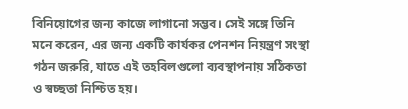বিনিয়োগের জন্য কাজে লাগানো সম্ভব। সেই সঙ্গে তিনি মনে করেন, এর জন্য একটি কার্যকর পেনশন নিয়ন্ত্রণ সংস্থা গঠন জরুরি, যাতে এই তহবিলগুলো ব্যবস্থাপনায় সঠিকতা ও স্বচ্ছতা নিশ্চিত হয়।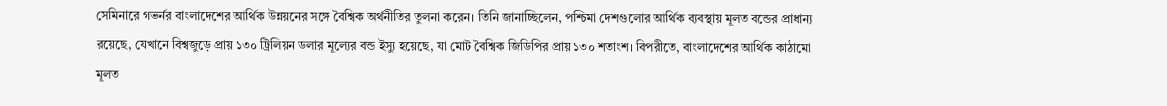সেমিনারে গভর্নর বাংলাদেশের আর্থিক উন্নয়নের সঙ্গে বৈশ্বিক অর্থনীতির তুলনা করেন। তিনি জানাচ্ছিলেন, পশ্চিমা দেশগুলোর আর্থিক ব্যবস্থায় মূলত বন্ডের প্রাধান্য রয়েছে, যেখানে বিশ্বজুড়ে প্রায় ১৩০ ট্রিলিয়ন ডলার মূল্যের বন্ড ইস্যু হয়েছে, যা মোট বৈশ্বিক জিডিপির প্রায় ১৩০ শতাংশ। বিপরীতে, বাংলাদেশের আর্থিক কাঠামো মূলত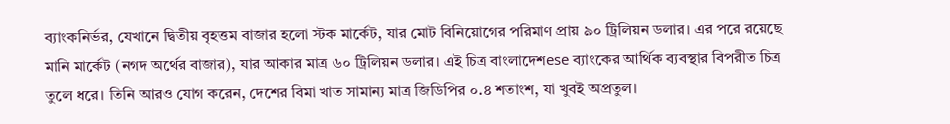ব্যাংকনির্ভর, যেখানে দ্বিতীয় বৃহত্তম বাজার হলো স্টক মার্কেট, যার মোট বিনিয়োগের পরিমাণ প্রায় ৯০ ট্রিলিয়ন ডলার। এর পরে রয়েছে মানি মার্কেট (নগদ অর্থের বাজার), যার আকার মাত্র ৬০ ট্রিলিয়ন ডলার। এই চিত্র বাংলাদেশese ব্যাংকের আর্থিক ব্যবস্থার বিপরীত চিত্র তুলে ধরে। তিনি আরও যোগ করেন, দেশের বিমা খাত সামান্য মাত্র জিডিপির ০.৪ শতাংশ, যা খুবই অপ্রতুল।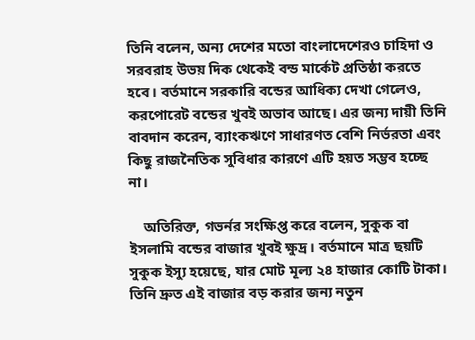তিনি বলেন, অন্য দেশের মতো বাংলাদেশেরও চাহিদা ও সরবরাহ উভয় দিক থেকেই বন্ড মার্কেট প্রতিষ্ঠা করতে হবে। বর্তমানে সরকারি বন্ডের আধিক্য দেখা গেলেও, করপোরেট বন্ডের খুবই অভাব আছে। এর জন্য দায়ী তিনি বাবদান করেন, ব্যাংকঋণে সাধারণত বেশি নির্ভরতা এবং কিছু রাজনৈতিক সুবিধার কারণে এটি হয়ত সম্ভব হচ্ছে না।

    অতিরিক্ত, গভর্নর সংক্ষিপ্ত করে বলেন, সুকুক বা ইসলামি বন্ডের বাজার খুবই ক্ষুদ্র। বর্তমানে মাত্র ছয়টি সুকুক ইস্যু হয়েছে, যার মোট মূল্য ২৪ হাজার কোটি টাকা। তিনি দ্রুত এই বাজার বড় করার জন্য নতুন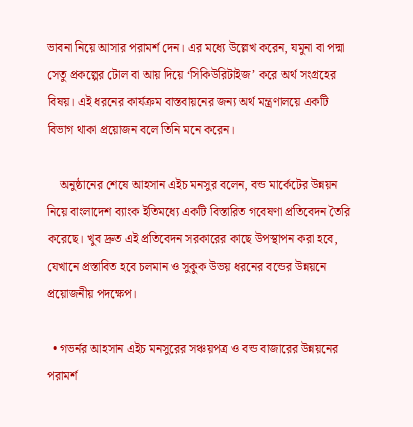ভাবনা নিয়ে আসার পরামর্শ দেন। এর মধ্যে উল্লেখ করেন, যমুনা বা পদ্মা সেতু প্রকল্পের টোল বা আয় দিয়ে ‘সিকিউরিটাইজ’ করে অর্থ সংগ্রহের বিষয়। এই ধরনের কার্যক্রম বাস্তবায়নের জন্য অর্থ মন্ত্রণালয়ে একটি বিভাগ থাকা প্রয়োজন বলে তিনি মনে করেন।

    অনুষ্ঠানের শেষে আহসান এইচ মনসুর বলেন, বন্ড মার্কেটের উন্নয়ন নিয়ে বাংলাদেশ ব্যাংক ইতিমধ্যে একটি বিস্তারিত গবেষণা প্রতিবেদন তৈরি করেছে। খুব দ্রুত এই প্রতিবেদন সরকারের কাছে উপস্থাপন করা হবে, যেখানে প্রস্তাবিত হবে চলমান ও সুকুক উভয় ধরনের বন্ডের উন্নয়নে প্রয়োজনীয় পদক্ষেপ।

  • গভর্নর আহসান এইচ মনসুরের সঞ্চয়পত্র ও বন্ড বাজারের উন্নয়নের পরামর্শ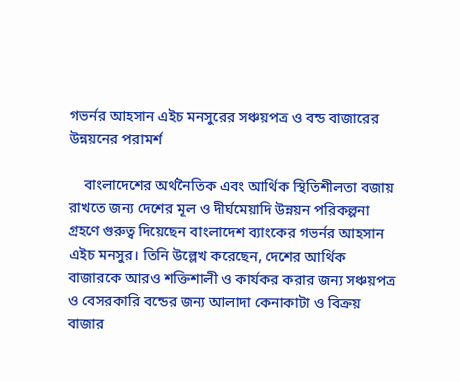গভর্নর আহসান এইচ মনসুরের সঞ্চয়পত্র ও বন্ড বাজারের উন্নয়নের পরামর্শ

    বাংলাদেশের অর্থনৈতিক এবং আর্থিক স্থিতিশীলতা বজায় রাখতে জন্য দেশের মূল ও দীর্ঘমেয়াদি উন্নয়ন পরিকল্পনা গ্রহণে গুরুত্ব দিয়েছেন বাংলাদেশ ব্যাংকের গভর্নর আহসান এইচ মনসুর। তিনি উল্লেখ করেছেন, দেশের আর্থিক বাজারকে আরও শক্তিশালী ও কার্যকর করার জন্য সঞ্চয়পত্র ও বেসরকারি বন্ডের জন্য আলাদা কেনাকাটা ও বিক্রয় বাজার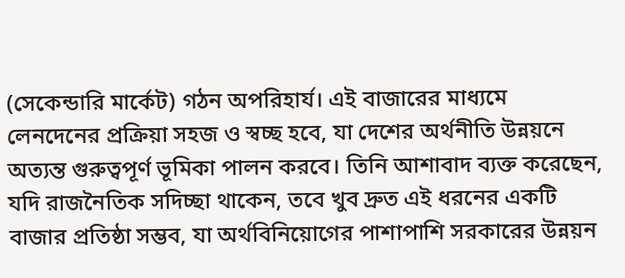(সেকেন্ডারি মার্কেট) গঠন অপরিহার্য। এই বাজারের মাধ্যমে লেনদেনের প্রক্রিয়া সহজ ও স্বচ্ছ হবে, যা দেশের অর্থনীতি উন্নয়নে অত্যন্ত গুরুত্বপূর্ণ ভূমিকা পালন করবে। তিনি আশাবাদ ব্যক্ত করেছেন, যদি রাজনৈতিক সদিচ্ছা থাকেন, তবে খুব দ্রুত এই ধরনের একটি বাজার প্রতিষ্ঠা সম্ভব, যা অর্থবিনিয়োগের পাশাপাশি সরকারের উন্নয়ন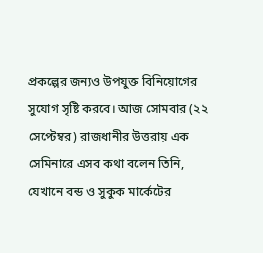প্রকল্পের জন্যও উপযুক্ত বিনিয়োগের সুযোগ সৃষ্টি করবে। আজ সোমবার (২২ সেপ্টেম্বর) রাজধানীর উত্তরায় এক সেমিনারে এসব কথা বলেন তিনি, যেখানে বন্ড ও সুকুক মার্কেটের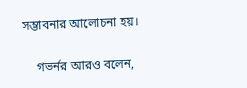সম্ভাবনার আলোচনা হয়।

    গভর্নর আরও বলেন,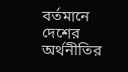বর্তমানে দেশের অর্থনীতির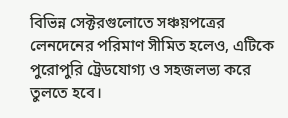বিভিন্ন সেক্টরগুলোতে সঞ্চয়পত্রের লেনদেনের পরিমাণ সীমিত হলেও, এটিকে পুরোপুরি ট্রেডযোগ্য ও সহজলভ্য করে তুলতে হবে।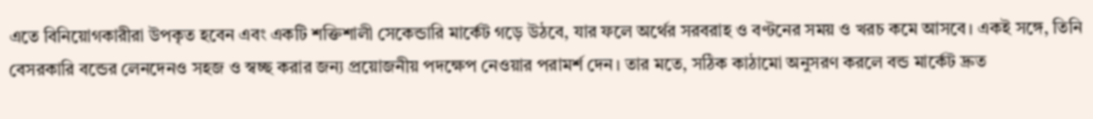এতে বিনিয়োগকারীরা উপকৃত হবেন এবং একটি শক্তিশালী সেকেন্ডারি মার্কেট গড়ে উঠবে, যার ফলে অর্থের সরবরাহ ও বণ্টনের সময় ও খরচ কমে আসবে। একই সঙ্গে, তিনি বেসরকারি বন্ডের লেনদেনও সহজ ও স্বচ্ছ করার জন্য প্রয়োজনীয় পদক্ষেপ নেওয়ার পরামর্শ দেন। তার মতে, সঠিক কাঠামো অনুসরণ করলে বন্ড মার্কেট দ্রুত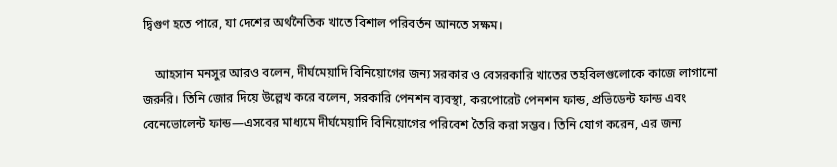দ্বিগুণ হতে পারে, যা দেশের অর্থনৈতিক খাতে বিশাল পরিবর্তন আনতে সক্ষম।

    আহসান মনসুর আরও বলেন, দীর্ঘমেয়াদি বিনিয়োগের জন্য সরকার ও বেসরকারি খাতের তহবিলগুলোকে কাজে লাগানো জরুরি। তিনি জোর দিয়ে উল্লেখ করে বলেন, সরকারি পেনশন ব্যবস্থা, করপোরেট পেনশন ফান্ড, প্রভিডেন্ট ফান্ড এবং বেনেভোলেন্ট ফান্ড—এসবের মাধ্যমে দীর্ঘমেয়াদি বিনিয়োগের পরিবেশ তৈরি করা সম্ভব। তিনি যোগ করেন, এর জন্য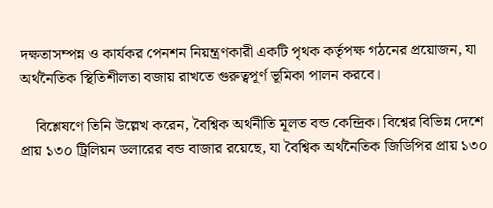দক্ষতাসম্পন্ন ও কার্যকর পেনশন নিয়ন্ত্রণকারী একটি পৃথক কর্তৃপক্ষ গঠনের প্রয়োজন, যা অর্থনৈতিক স্থিতিশীলতা বজায় রাখতে গুরুত্বপূর্ণ ভূমিকা পালন করবে।

    বিশ্লেষণে তিনি উল্লেখ করেন, বৈশ্বিক অর্থনীতি মূলত বন্ড কেন্দ্রিক। বিশ্বের বিভিন্ন দেশে প্রায় ১৩০ ট্রিলিয়ন ডলারের বন্ড বাজার রয়েছে, যা বৈশ্বিক অর্থনৈতিক জিডিপির প্রায় ১৩০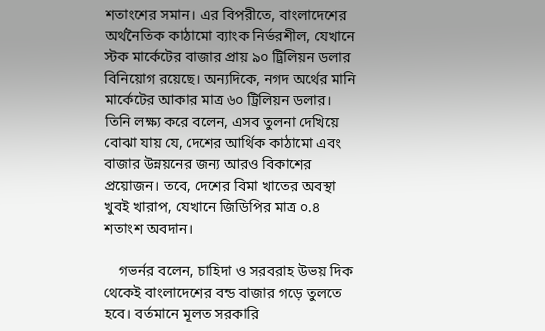শতাংশের সমান। এর বিপরীতে, বাংলাদেশের অর্থনৈতিক কাঠামো ব্যাংক নির্ভরশীল, যেখানে স্টক মার্কেটের বাজার প্রায় ৯০ ট্রিলিয়ন ডলার বিনিয়োগ রয়েছে। অন্যদিকে, নগদ অর্থের মানি মার্কেটের আকার মাত্র ৬০ ট্রিলিয়ন ডলার। তিনি লক্ষ্য করে বলেন, এসব তুলনা দেখিয়ে বোঝা যায় যে, দেশের আর্থিক কাঠামো এবং বাজার উন্নয়নের জন্য আরও বিকাশের প্রয়োজন। তবে, দেশের বিমা খাতের অবস্থা খুবই খারাপ, যেখানে জিডিপির মাত্র ০.৪ শতাংশ অবদান।

    গভর্নর বলেন, চাহিদা ও সরবরাহ উভয় দিক থেকেই বাংলাদেশের বন্ড বাজার গড়ে তুলতে হবে। বর্তমানে মূলত সরকারি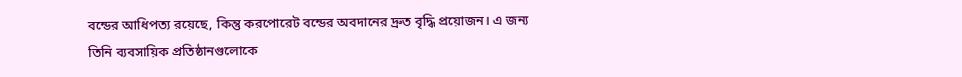বন্ডের আধিপত্য রয়েছে, কিন্তু করপোরেট বন্ডের অবদানের দ্রুত বৃদ্ধি প্রয়োজন। এ জন্য তিনি ব্যবসায়িক প্রতিষ্ঠানগুলোকে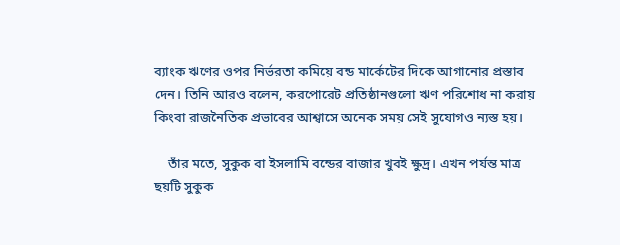ব্যাংক ঋণের ওপর নির্ভরতা কমিয়ে বন্ড মার্কেটের দিকে আগানোর প্রস্তাব দেন। তিনি আরও বলেন, করপোরেট প্রতিষ্ঠানগুলো ঋণ পরিশোধ না করায় কিংবা রাজনৈতিক প্রভাবের আশ্বাসে অনেক সময় সেই সুযোগও ন্যস্ত হয়।

    তাঁর মতে, সুকুক বা ইসলামি বন্ডের বাজার খুবই ক্ষুদ্র। এখন পর্যন্ত মাত্র ছয়টি সুকুক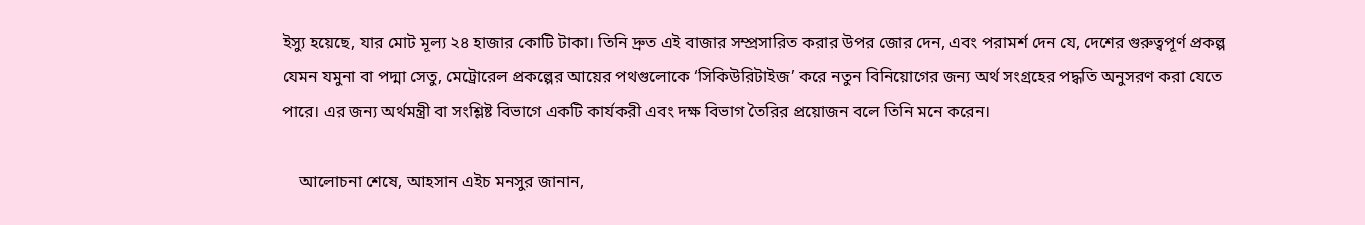ইস্যু হয়েছে, যার মোট মূল্য ২৪ হাজার কোটি টাকা। তিনি দ্রুত এই বাজার সম্প্রসারিত করার উপর জোর দেন, এবং পরামর্শ দেন যে, দেশের গুরুত্বপূর্ণ প্রকল্প যেমন যমুনা বা পদ্মা সেতু, মেট্রোরেল প্রকল্পের আয়ের পথগুলোকে ‘সিকিউরিটাইজ’ করে নতুন বিনিয়োগের জন্য অর্থ সংগ্রহের পদ্ধতি অনুসরণ করা যেতে পারে। এর জন্য অর্থমন্ত্রী বা সংশ্লিষ্ট বিভাগে একটি কার্যকরী এবং দক্ষ বিভাগ তৈরির প্রয়োজন বলে তিনি মনে করেন।

    আলোচনা শেষে, আহসান এইচ মনসুর জানান,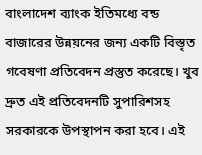বাংলাদেশ ব্যাংক ইতিমধ্যে বন্ড বাজারের উন্নয়নের জন্য একটি বিস্তৃত গবেষণা প্রতিবেদন প্রস্তুত করেছে। খুব দ্রুত এই প্রতিবেদনটি সুপারিশসহ সরকারকে উপস্থাপন করা হবে। এই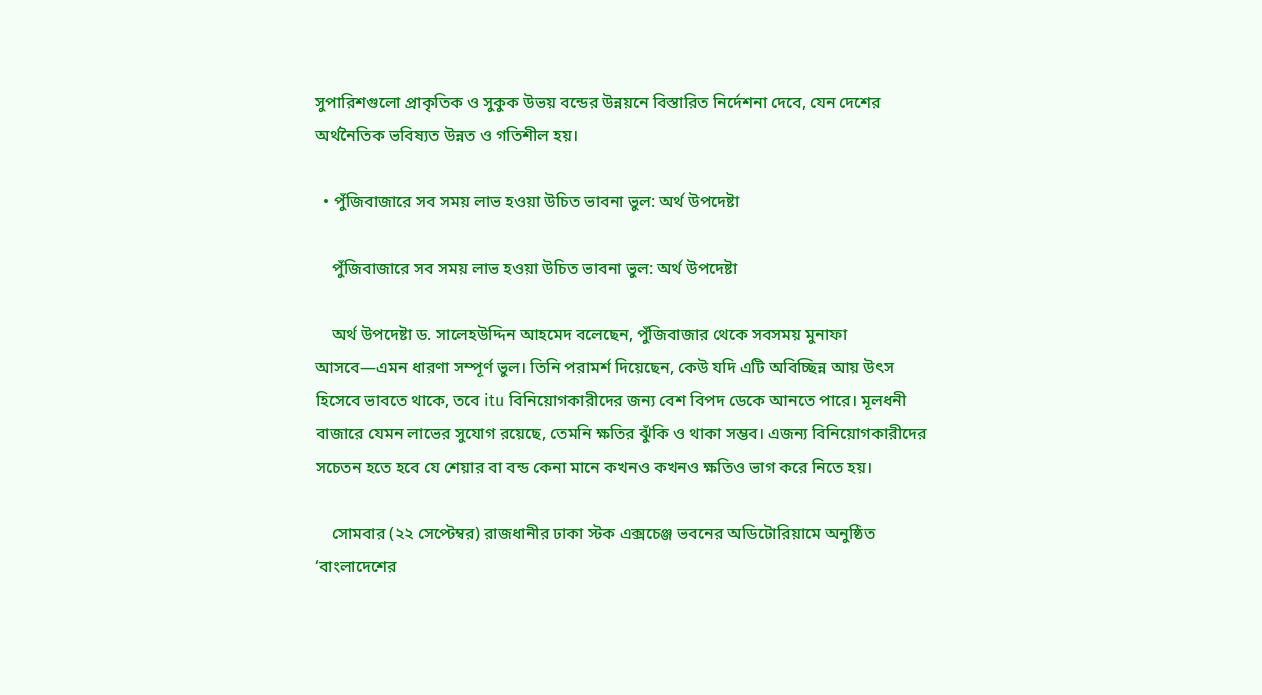সুপারিশগুলো প্রাকৃতিক ও সুকুক উভয় বন্ডের উন্নয়নে বিস্তারিত নির্দেশনা দেবে, যেন দেশের অর্থনৈতিক ভবিষ্যত উন্নত ও গতিশীল হয়।

  • পুঁজিবাজারে সব সময় লাভ হওয়া উচিত ভাবনা ভুল: অর্থ উপদেষ্টা

    পুঁজিবাজারে সব সময় লাভ হওয়া উচিত ভাবনা ভুল: অর্থ উপদেষ্টা

    অর্থ উপদেষ্টা ড. সালেহউদ্দিন আহমেদ বলেছেন, পুঁজিবাজার থেকে সবসময় মুনাফা আসবে—এমন ধারণা সম্পূর্ণ ভুল। তিনি পরামর্শ দিয়েছেন, কেউ যদি এটি অবিচ্ছিন্ন আয় উৎস হিসেবে ভাবতে থাকে, তবে itu বিনিয়োগকারীদের জন্য বেশ বিপদ ডেকে আনতে পারে। মূলধনী বাজারে যেমন লাভের সুযোগ রয়েছে, তেমনি ক্ষতির ঝুঁকি ও থাকা সম্ভব। এজন্য বিনিয়োগকারীদের সচেতন হতে হবে যে শেয়ার বা বন্ড কেনা মানে কখনও কখনও ক্ষতিও ভাগ করে নিতে হয়।

    সোমবার (২২ সেপ্টেম্বর) রাজধানীর ঢাকা স্টক এক্সচেঞ্জ ভবনের অডিটোরিয়ামে অনুষ্ঠিত ‘বাংলাদেশের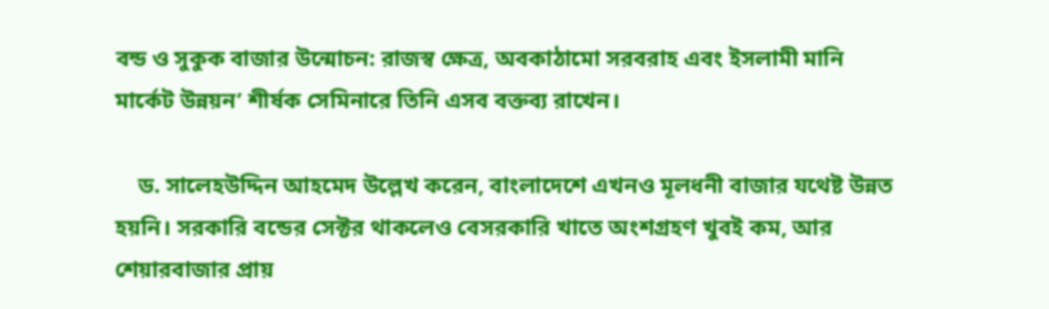বন্ড ও সুকুক বাজার উন্মোচন: রাজস্ব ক্ষেত্র, অবকাঠামো সরবরাহ এবং ইসলামী মানি মার্কেট উন্নয়ন’ শীর্ষক সেমিনারে তিনি এসব বক্তব্য রাখেন।

    ড. সালেহউদ্দিন আহমেদ উল্লেখ করেন, বাংলাদেশে এখনও মূলধনী বাজার যথেষ্ট উন্নত হয়নি। সরকারি বন্ডের সেক্টর থাকলেও বেসরকারি খাতে অংশগ্রহণ খুবই কম, আর শেয়ারবাজার প্রায়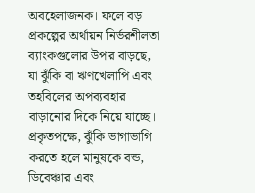অবহেলাজনক। ফলে বড় প্রকল্পের অর্থায়ন নির্ভরশীলতা ব্যাংকগুলোর উপর বাড়ছে, যা ঝুঁকি বা ঋণখেলাপি এবং তহবিলের অপব্যবহার বাড়ানোর দিকে নিয়ে যাচ্ছে। প্রকৃতপক্ষে, ঝুঁকি ভাগাভাগি করতে হলে মানুষকে বন্ড, ডিবেঞ্চার এবং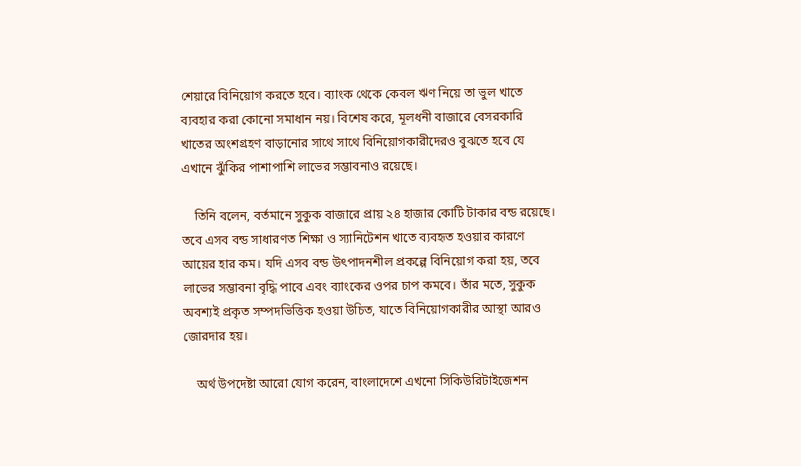শেয়ারে বিনিয়োগ করতে হবে। ব্যাংক থেকে কেবল ঋণ নিয়ে তা ভুল খাতে ব্যবহার করা কোনো সমাধান নয়। বিশেষ করে, মূলধনী বাজারে বেসরকারি খাতের অংশগ্রহণ বাড়ানোর সাথে সাথে বিনিয়োগকারীদেরও বুঝতে হবে যে এখানে ঝুঁকির পাশাপাশি লাভের সম্ভাবনাও রয়েছে।

    তিনি বলেন, বর্তমানে সুকুক বাজারে প্রায় ২৪ হাজার কোটি টাকার বন্ড রয়েছে। তবে এসব বন্ড সাধারণত শিক্ষা ও স্যানিটেশন খাতে ব্যবহৃত হওয়ার কারণে আয়ের হার কম। যদি এসব বন্ড উৎপাদনশীল প্রকল্পে বিনিয়োগ করা হয়, তবে লাভের সম্ভাবনা বৃদ্ধি পাবে এবং ব্যাংকের ওপর চাপ কমবে। তাঁর মতে, সুকুক অবশ্যই প্রকৃত সম্পদভিত্তিক হওয়া উচিত, যাতে বিনিয়োগকারীর আস্থা আরও জোরদার হয়।

    অর্থ উপদেষ্টা আরো যোগ করেন, বাংলাদেশে এখনো সিকিউরিটাইজেশন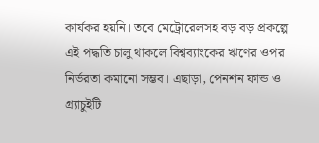কার্যকর হয়নি। তবে মেট্রোরেলসহ বড় বড় প্রকল্পে এই পদ্ধতি চালু থাকলে বিশ্বব্যাংকের ঋণের ওপর নির্ভরতা কমানো সম্ভব। এছাড়া, পেনশন ফান্ড ও গ্র্যাচুইটি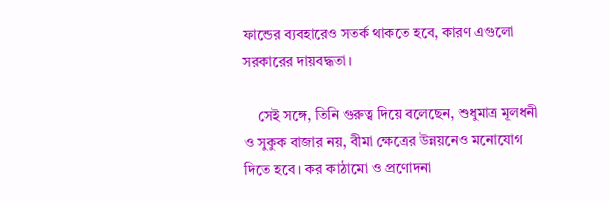ফান্ডের ব্যবহারেও সতর্ক থাকতে হবে, কারণ এগুলো সরকারের দায়বদ্ধতা।

    সেই সঙ্গে, তিনি গুরুত্ব দিয়ে বলেছেন, শুধুমাত্র মূলধনী ও সুকুক বাজার নয়, বীমা ক্ষেত্রের উন্নয়নেও মনোযোগ দিতে হবে। কর কাঠামো ও প্রণোদনা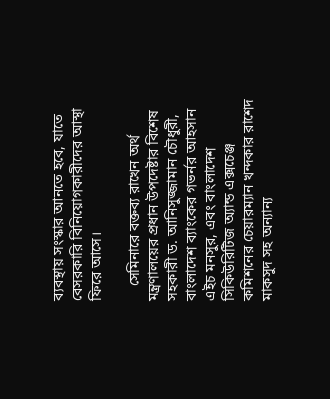ব্যবস্থায় সংস্কার আনতে হবে, যাতে বেসরকারি বিনিয়োগকারীদের আস্থা ফিরে আসে।

    সেমিনারে বক্তব্য রাখেন অর্থ মন্ত্রণালয়ের প্রধান উপদেষ্টার বিশেষ সহকারী ড. আনিসুজ্জামান চৌধুরী, বাংলাদেশ ব্যাংকের গভর্নর আহসান এইচ মনসুর, এবং বাংলাদেশ সিকিউরিটিজ অ্যান্ড এক্সচেঞ্জ কমিশনের চেয়ারম্যান খন্দকার রাশেদ মাকসুদ সহ অন্যান্য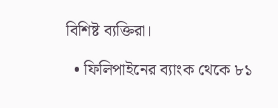বিশিষ্ট ব্যক্তিরা।

  • ফিলিপাইনের ব্যাংক থেকে ৮১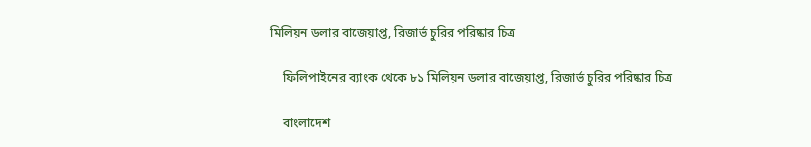মিলিয়ন ডলার বাজেয়াপ্ত, রিজার্ভ চুরির পরিষ্কার চিত্র

    ফিলিপাইনের ব্যাংক থেকে ৮১ মিলিয়ন ডলার বাজেয়াপ্ত, রিজার্ভ চুরির পরিষ্কার চিত্র

    বাংলাদেশ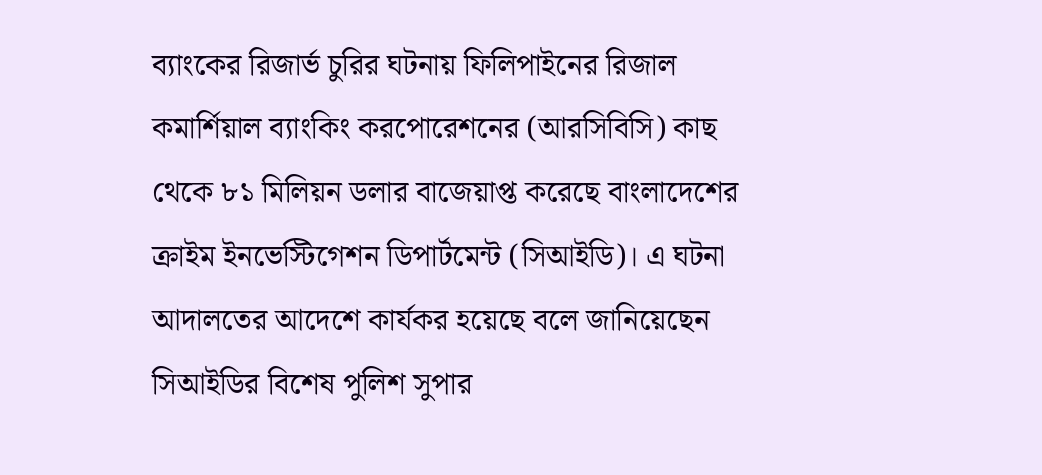ব্যাংকের রিজার্ভ চুরির ঘটনায় ফিলিপাইনের রিজাল কমার্শিয়াল ব্যাংকিং করপোরেশনের (আরসিবিসি) কাছ থেকে ৮১ মিলিয়ন ডলার বাজেয়াপ্ত করেছে বাংলাদেশের ক্রাইম ইনভেস্টিগেশন ডিপার্টমেন্ট (সিআইডি)। এ ঘটনা আদালতের আদেশে কার্যকর হয়েছে বলে জানিয়েছেন সিআইডির বিশেষ পুলিশ সুপার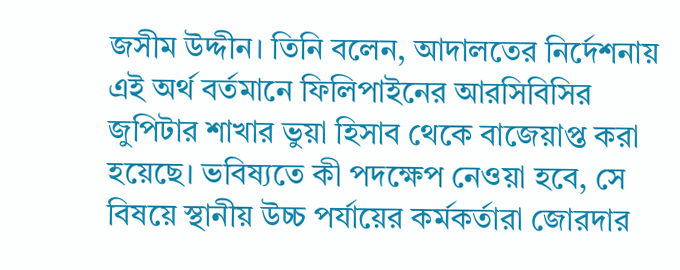জসীম উদ্দীন। তিনি বলেন, আদালতের নির্দেশনায় এই অর্থ বর্তমানে ফিলিপাইনের আরসিবিসির জুপিটার শাখার ভুয়া হিসাব থেকে বাজেয়াপ্ত করা হয়েছে। ভবিষ্যতে কী পদক্ষেপ নেওয়া হবে, সে বিষয়ে স্থানীয় উচ্চ পর্যায়ের কর্মকর্তারা জোরদার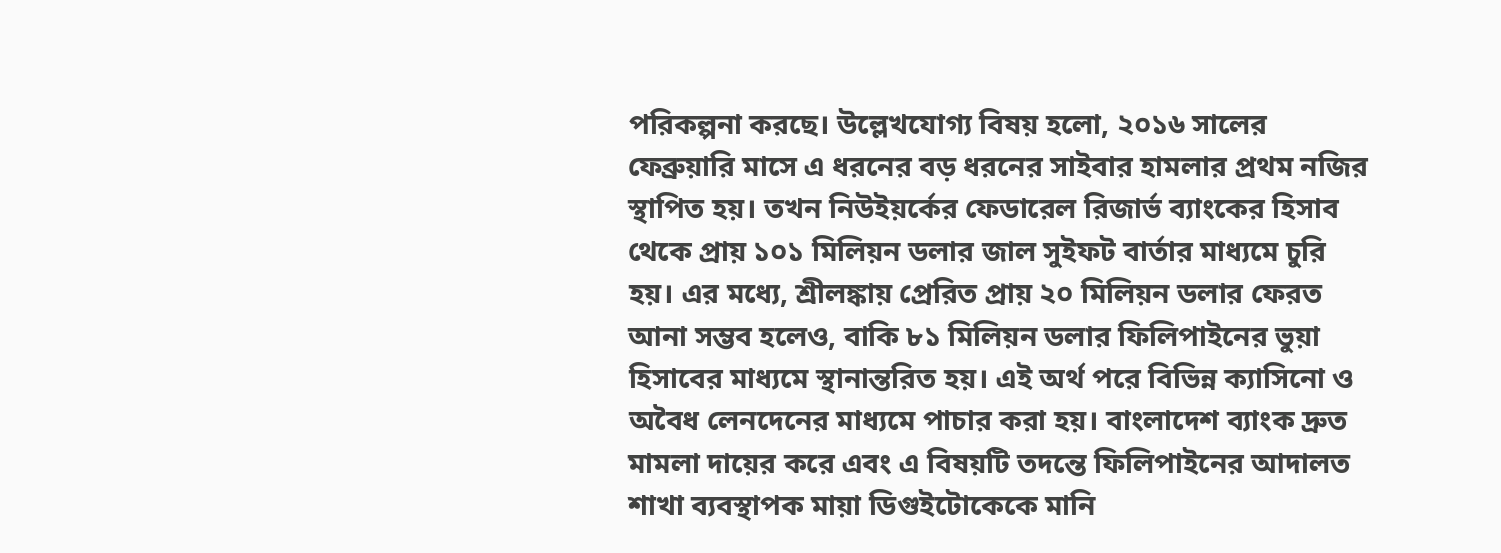পরিকল্পনা করছে। উল্লেখযোগ্য বিষয় হলো, ২০১৬ সালের ফেব্রুয়ারি মাসে এ ধরনের বড় ধরনের সাইবার হামলার প্রথম নজির স্থাপিত হয়। তখন নিউইয়র্কের ফেডারেল রিজার্ভ ব্যাংকের হিসাব থেকে প্রায় ১০১ মিলিয়ন ডলার জাল সুইফট বার্তার মাধ্যমে চুরি হয়। এর মধ্যে, শ্রীলঙ্কায় প্রেরিত প্রায় ২০ মিলিয়ন ডলার ফেরত আনা সম্ভব হলেও, বাকি ৮১ মিলিয়ন ডলার ফিলিপাইনের ভুয়া হিসাবের মাধ্যমে স্থানান্তরিত হয়। এই অর্থ পরে বিভিন্ন ক্যাসিনো ও অবৈধ লেনদেনের মাধ্যমে পাচার করা হয়। বাংলাদেশ ব্যাংক দ্রুত মামলা দায়ের করে এবং এ বিষয়টি তদন্তে ফিলিপাইনের আদালত শাখা ব্যবস্থাপক মায়া ডিগুইটোকেকে মানি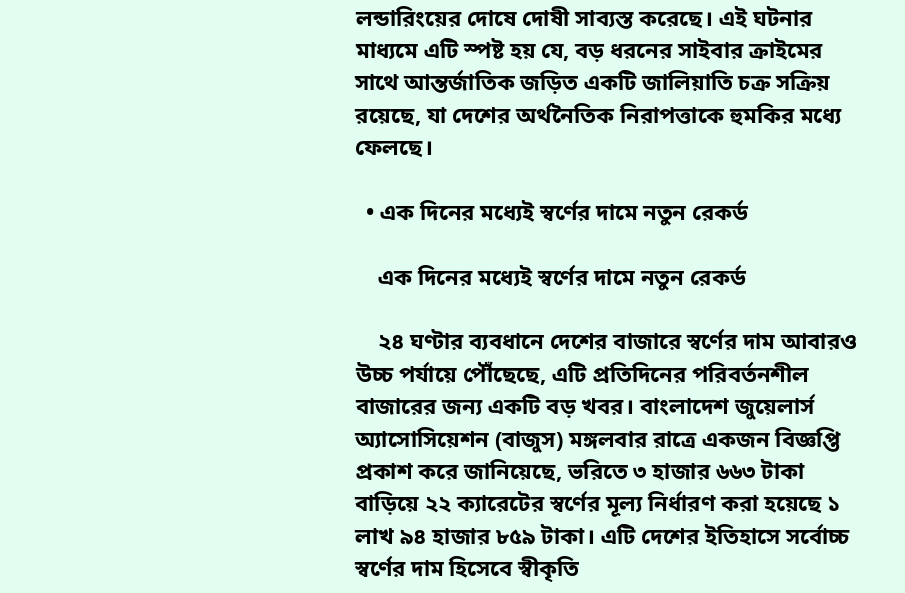লন্ডারিংয়ের দোষে দোষী সাব্যস্ত করেছে। এই ঘটনার মাধ্যমে এটি স্পষ্ট হয় যে, বড় ধরনের সাইবার ক্রাইমের সাথে আন্তর্জাতিক জড়িত একটি জালিয়াতি চক্র সক্রিয় রয়েছে, যা দেশের অর্থনৈতিক নিরাপত্তাকে হুমকির মধ্যে ফেলছে।

  • এক দিনের মধ্যেই স্বর্ণের দামে নতুন রেকর্ড

    এক দিনের মধ্যেই স্বর্ণের দামে নতুন রেকর্ড

    ২৪ ঘণ্টার ব্যবধানে দেশের বাজারে স্বর্ণের দাম আবারও উচ্চ পর্যায়ে পৌঁছেছে, এটি প্রতিদিনের পরিবর্তনশীল বাজারের জন্য একটি বড় খবর। বাংলাদেশ জুয়েলার্স অ্যাসোসিয়েশন (বাজুস) মঙ্গলবার রাত্রে একজন বিজ্ঞপ্তি প্রকাশ করে জানিয়েছে, ভরিতে ৩ হাজার ৬৬৩ টাকা বাড়িয়ে ২২ ক্যারেটের স্বর্ণের মূল্য নির্ধারণ করা হয়েছে ১ লাখ ৯৪ হাজার ৮৫৯ টাকা। এটি দেশের ইতিহাসে সর্বোচ্চ স্বর্ণের দাম হিসেবে স্বীকৃতি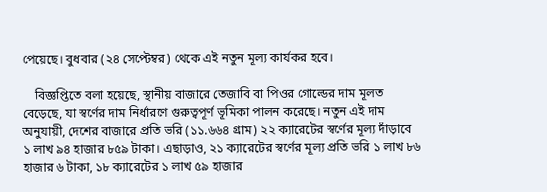পেয়েছে। বুধবার (২৪ সেপ্টেম্বর) থেকে এই নতুন মূল্য কার্যকর হবে।

    বিজ্ঞপ্তিতে বলা হয়েছে, স্থানীয় বাজারে তেজাবি বা পিওর গোল্ডের দাম মূলত বেড়েছে, যা স্বর্ণের দাম নির্ধারণে গুরুত্বপূর্ণ ভূমিকা পালন করেছে। নতুন এই দাম অনুযায়ী, দেশের বাজারে প্রতি ভরি (১১.৬৬৪ গ্রাম) ২২ ক্যারেটের স্বর্ণের মূল্য দাঁড়াবে ১ লাখ ৯৪ হাজার ৮৫৯ টাকা। এছাড়াও, ২১ ক্যারেটের স্বর্ণের মূল্য প্রতি ভরি ১ লাখ ৮৬ হাজার ৬ টাকা, ১৮ ক্যারেটের ১ লাখ ৫৯ হাজার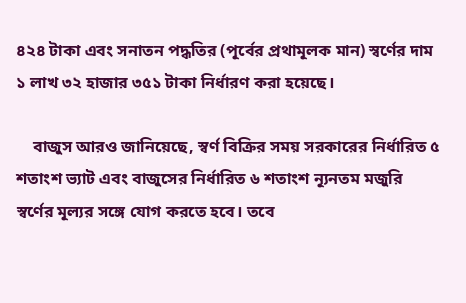৪২৪ টাকা এবং সনাতন পদ্ধতির (পূর্বের প্রথামূলক মান) স্বর্ণের দাম ১ লাখ ৩২ হাজার ৩৫১ টাকা নির্ধারণ করা হয়েছে।

    বাজুস আরও জানিয়েছে, স্বর্ণ বিক্রির সময় সরকারের নির্ধারিত ৫ শতাংশ ভ্যাট এবং বাজুসের নির্ধারিত ৬ শতাংশ ন্যূনতম মজুরি স্বর্ণের মূল্যর সঙ্গে যোগ করতে হবে। তবে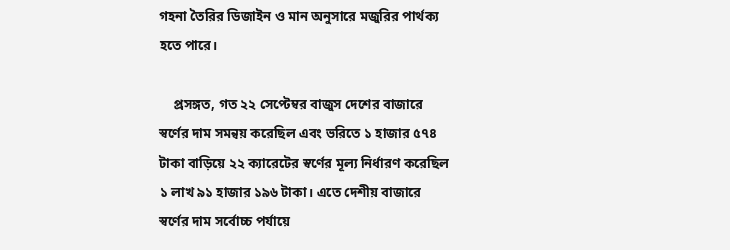গহনা তৈরির ডিজাইন ও মান অনুসারে মজুরির পার্থক্য হতে পারে।

    প্রসঙ্গত, গত ২২ সেপ্টেম্বর বাজুস দেশের বাজারে স্বর্ণের দাম সমন্বয় করেছিল এবং ভরিতে ১ হাজার ৫৭৪ টাকা বাড়িয়ে ২২ ক্যারেটের স্বর্ণের মূল্য নির্ধারণ করেছিল ১ লাখ ৯১ হাজার ১৯৬ টাকা। এতে দেশীয় বাজারে স্বর্ণের দাম সর্বোচ্চ পর্যায়ে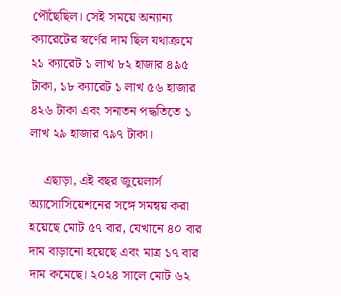পৌঁছেছিল। সেই সময়ে অন্যান্য ক্যারেটের স্বর্ণের দাম ছিল যথাক্রমে ২১ ক্যারেট ১ লাখ ৮২ হাজার ৪৯৫ টাকা, ১৮ ক্যারেট ১ লাখ ৫৬ হাজার ৪২৬ টাকা এবং সনাতন পদ্ধতিতে ১ লাখ ২৯ হাজার ৭৯৭ টাকা।

    এছাড়া, এই বছর জুয়েলার্স অ্যাসোসিয়েশনের সঙ্গে সমন্বয় করা হয়েছে মোট ৫৭ বার, যেখানে ৪০ বার দাম বাড়ানো হয়েছে এবং মাত্র ১৭ বার দাম কমেছে। ২০২৪ সালে মোট ৬২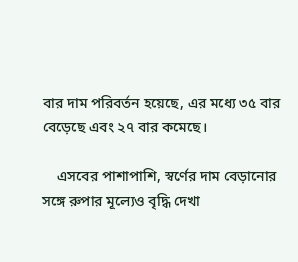বার দাম পরিবর্তন হয়েছে, এর মধ্যে ৩৫ বার বেড়েছে এবং ২৭ বার কমেছে।

    এসবের পাশাপাশি, স্বর্ণের দাম বেড়ানোর সঙ্গে রুপার মূল্যেও বৃদ্ধি দেখা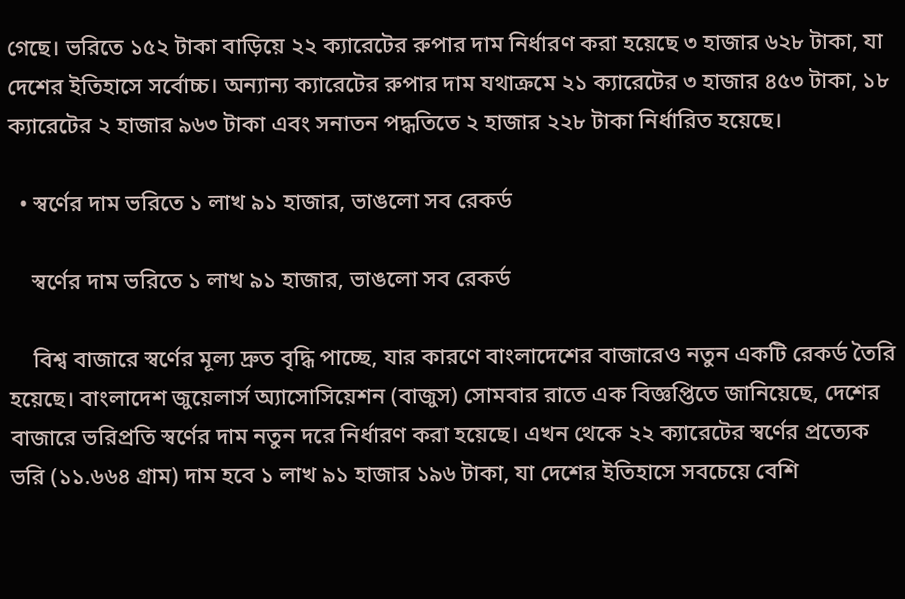গেছে। ভরিতে ১৫২ টাকা বাড়িয়ে ২২ ক্যারেটের রুপার দাম নির্ধারণ করা হয়েছে ৩ হাজার ৬২৮ টাকা, যা দেশের ইতিহাসে সর্বোচ্চ। অন্যান্য ক্যারেটের রুপার দাম যথাক্রমে ২১ ক্যারেটের ৩ হাজার ৪৫৩ টাকা, ১৮ ক্যারেটের ২ হাজার ৯৬৩ টাকা এবং সনাতন পদ্ধতিতে ২ হাজার ২২৮ টাকা নির্ধারিত হয়েছে।

  • স্বর্ণের দাম ভরিতে ১ লাখ ৯১ হাজার, ভাঙলো সব রেকর্ড

    স্বর্ণের দাম ভরিতে ১ লাখ ৯১ হাজার, ভাঙলো সব রেকর্ড

    বিশ্ব বাজারে স্বর্ণের মূল্য দ্রুত বৃদ্ধি পাচ্ছে, যার কারণে বাংলাদেশের বাজারেও নতুন একটি রেকর্ড তৈরি হয়েছে। বাংলাদেশ জুয়েলার্স অ্যাসোসিয়েশন (বাজুস) সোমবার রাতে এক বিজ্ঞপ্তিতে জানিয়েছে, দেশের বাজারে ভরিপ্রতি স্বর্ণের দাম নতুন দরে নির্ধারণ করা হয়েছে। এখন থেকে ২২ ক্যারেটের স্বর্ণের প্রত্যেক ভরি (১১.৬৬৪ গ্রাম) দাম হবে ১ লাখ ৯১ হাজার ১৯৬ টাকা, যা দেশের ইতিহাসে সবচেয়ে বেশি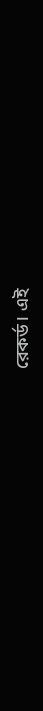রেকর্ড। এই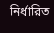নির্ধারিত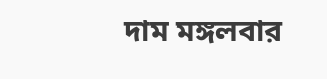দাম মঙ্গলবার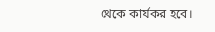থেকে কার্যকর হবে।